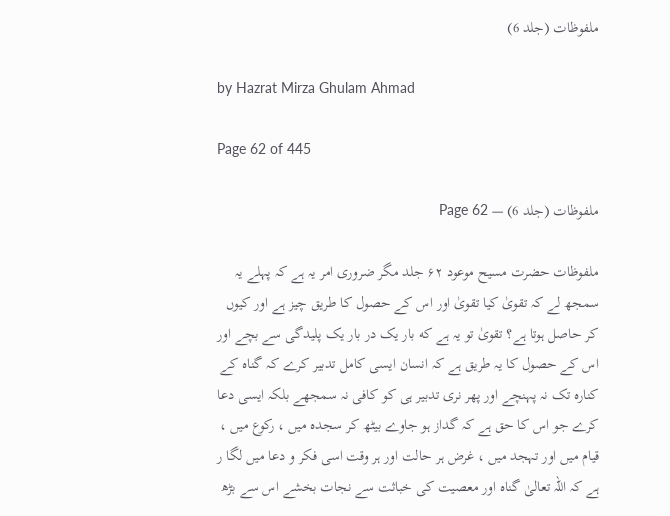ملفوظات (جلد 6)

by Hazrat Mirza Ghulam Ahmad

Page 62 of 445

ملفوظات (جلد 6) — Page 62

ملفوظات حضرت مسیح موعود ۶۲ جلد مگر ضروری امر یہ ہے کہ پہلے یہ سمجھ لے کہ تقویٰ کیا تقویٰ اور اس کے حصول کا طریق چیز ہے اور کیوں کر حاصل ہوتا ہے؟ تقویٰ تو یہ ہے که بار یک در بار یک پلیدگی سے بچے اور اس کے حصول کا یہ طریق ہے کہ انسان ایسی کامل تدبیر کرے کہ گناہ کے کنارہ تک نہ پہنچے اور پھر نری تدبیر ہی کو کافی نہ سمجھے بلکہ ایسی دعا کرے جو اس کا حق ہے کہ گداز ہو جاوے بیٹھ کر سجدہ میں ، رکوع میں ، قیام میں اور تہجد میں ، غرض ہر حالت اور ہر وقت اسی فکر و دعا میں لگا ر ہے کہ اللہ تعالیٰ گناہ اور معصیت کی خباثت سے نجات بخشے اس سے بڑھ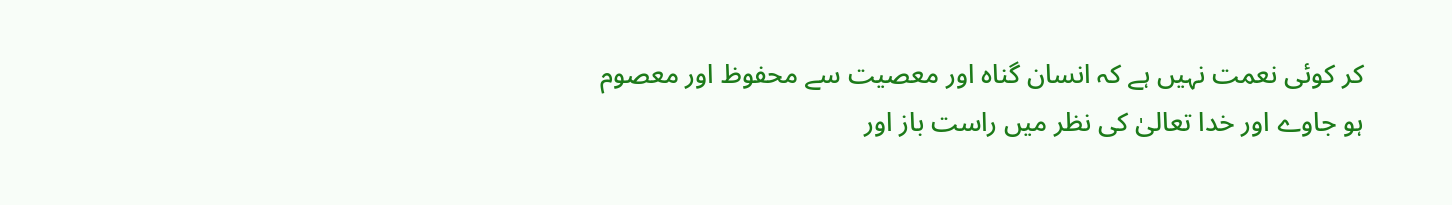کر کوئی نعمت نہیں ہے کہ انسان گناہ اور معصیت سے محفوظ اور معصوم ہو جاوے اور خدا تعالیٰ کی نظر میں راست باز اور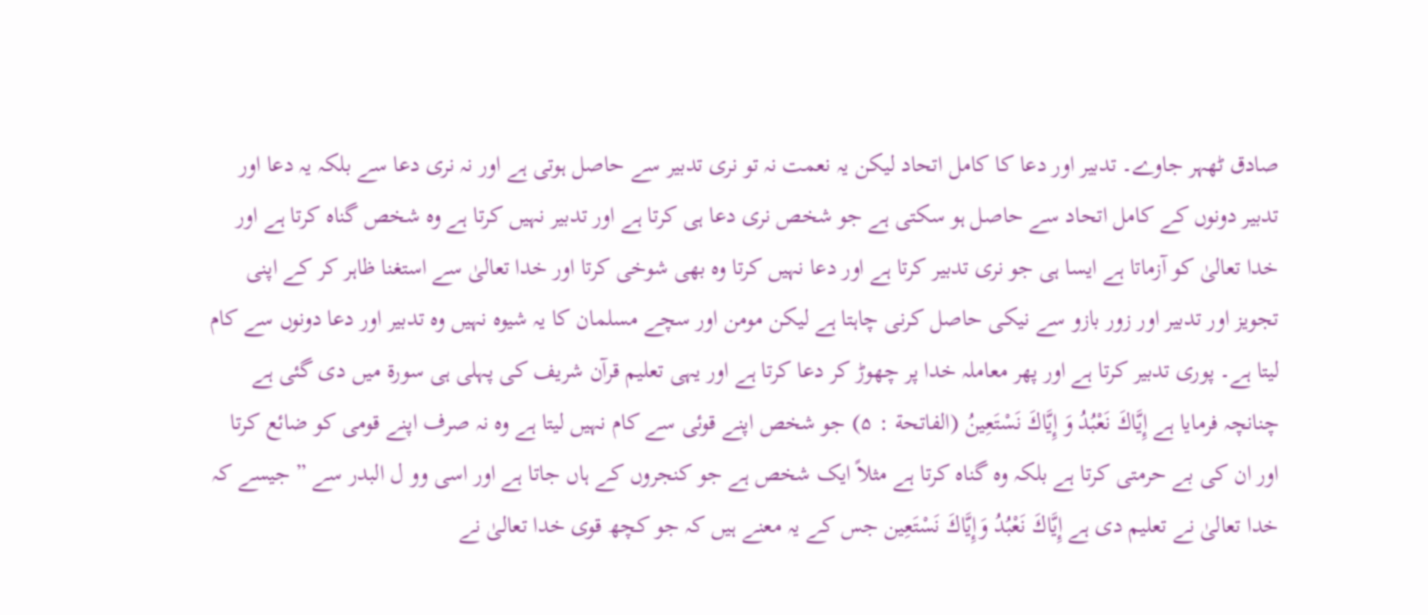صادق ٹھہر جاوے۔ تدبیر اور دعا کا کامل اتحاد لیکن یہ نعمت نہ تو نری تدبیر سے حاصل ہوتی ہے اور نہ نری دعا سے بلکہ یہ دعا اور تدبیر دونوں کے کامل اتحاد سے حاصل ہو سکتی ہے جو شخص نری دعا ہی کرتا ہے اور تدبیر نہیں کرتا ہے وہ شخص گناہ کرتا ہے اور خدا تعالیٰ کو آزماتا ہے ایسا ہی جو نری تدبیر کرتا ہے اور دعا نہیں کرتا وہ بھی شوخی کرتا اور خدا تعالیٰ سے استغنا ظاہر کر کے اپنی تجویز اور تدبیر اور زور بازو سے نیکی حاصل کرنی چاہتا ہے لیکن مومن اور سچے مسلمان کا یہ شیوہ نہیں وہ تدبیر اور دعا دونوں سے کام لیتا ہے۔ پوری تدبیر کرتا ہے اور پھر معاملہ خدا پر چھوڑ کر دعا کرتا ہے اور یہی تعلیم قرآن شریف کی پہلی ہی سورۃ میں دی گئی ہے چنانچہ فرمایا ہے إِيَّاكَ نَعْبُدُ وَ إِيَّاكَ نَسْتَعِينُ (الفاتحة : ۵) جو شخص اپنے قوئی سے کام نہیں لیتا ہے وہ نہ صرف اپنے قومی کو ضائع کرتا اور ان کی بے حرمتی کرتا ہے بلکہ وہ گناہ کرتا ہے مثلاً ایک شخص ہے جو کنجروں کے ہاں جاتا ہے اور اسی وو ل البدر سے ” جیسے کہ خدا تعالیٰ نے تعلیم دی ہے إِيَّاكَ نَعْبُدُ وَإِيَّاكَ نَسْتَعِین جس کے یہ معنے ہیں کہ جو کچھ قوی خدا تعالیٰ نے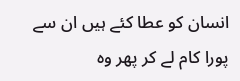انسان کو عطا کئے ہیں ان سے پورا کام لے کر پھر وہ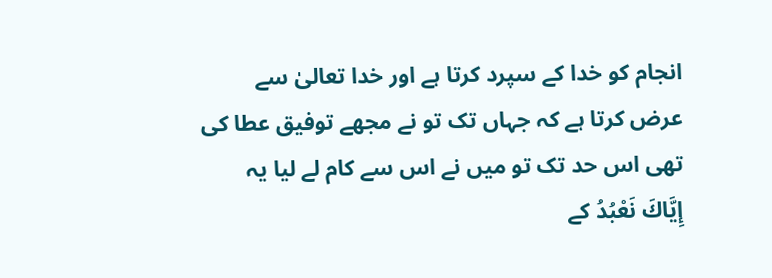انجام کو خدا کے سپرد کرتا ہے اور خدا تعالیٰ سے عرض کرتا ہے کہ جہاں تک تو نے مجھے توفیق عطا کی تھی اس حد تک تو میں نے اس سے کام لے لیا یہ إِيَّاكَ نَعْبُدُ کے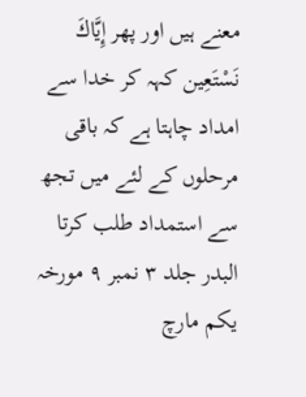معنے ہیں اور پھر إِيَّاكَ نَسْتَعِین کہہ کر خدا سے امداد چاہتا ہے کہ باقی مرحلوں کے لئے میں تجھ سے استمداد طلب کرتا البدر جلد ۳ نمبر ۹ مورخہ یکم مارچ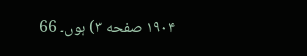۱۹۰۴ صفحه ۳) ہوں۔ 66